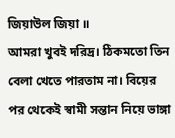জিয়াউল জিয়া ॥
আমরা খুবই দরিদ্র। ঠিকমতো তিন বেলা খেতে পারতাম না। বিয়ের পর থেকেই স্বামী সন্তান নিয়ে ভাঙ্গা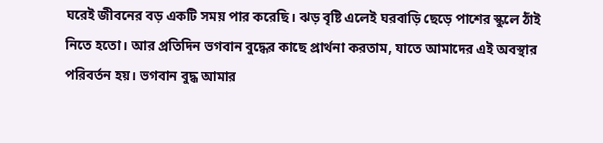ঘরেই জীবনের বড় একটি সময় পার করেছি। ঝড় বৃষ্টি এলেই ঘরবাড়ি ছেড়ে পাশের স্কুলে ঠাঁই নিতে হতো। আর প্রতিদিন ভগবান বুদ্ধের কাছে প্রার্থনা করতাম, যাতে আমাদের এই অবস্থার পরিবর্তন হয়। ভগবান বুদ্ধ আমার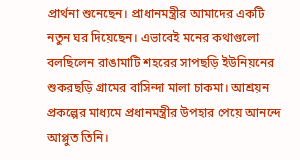প্রার্থনা শুনেছেন। প্রাধানমন্ত্রীর আমাদের একটি নতুন ঘর দিয়েছেন। এভাবেই মনের কথাগুলো বলছিলেন রাঙামাটি শহরের সাপছড়ি ইউনিয়নের শুকরছড়ি গ্রামের বাসিন্দা মালা চাকমা। আশ্রয়ন প্রকল্পের মাধ্যমে প্রধানমন্ত্রীর উপহার পেয়ে আনন্দে আপ্লুত তিনি।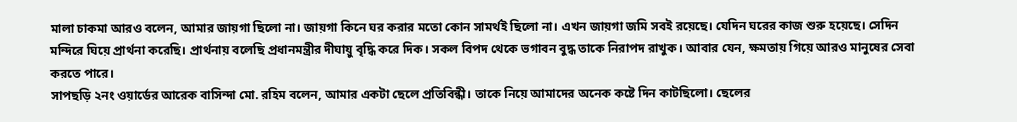মালা চাকমা আরও বলেন, আমার জায়গা ছিলো না। জায়গা কিনে ঘর করার মতো কোন সামর্থই ছিলো না। এখন জায়গা জমি সবই রয়েছে। যেদিন ঘরের কাজ শুরু হয়েছে। সেদিন মন্দিরে ঘিয়ে প্রার্থনা করেছি। প্রার্থনায় বলেছি প্রধানমন্ত্রীর দীঘায়ু বৃদ্ধি করে দিক। সকল বিপদ থেকে ভগাবন বুদ্ধ তাকে নিরাপদ রাখুক। আবার যেন, ক্ষমতায় গিয়ে আরও মানুষের সেবা করতে পারে।
সাপছড়ি ২নং ওয়ার্ডের আরেক বাসিন্দা মো. রহিম বলেন, আমার একটা ছেলে প্রতিবিন্ধী। তাকে নিয়ে আমাদের অনেক কষ্টে দিন কাটছিলো। ছেলের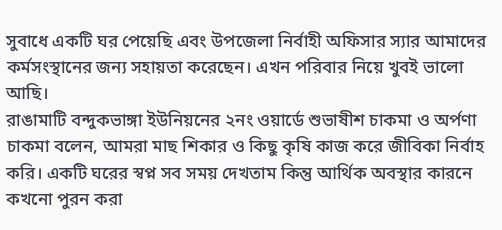সুবাধে একটি ঘর পেয়েছি এবং উপজেলা নির্বাহী অফিসার স্যার আমাদের কর্মসংস্থানের জন্য সহায়তা করেছেন। এখন পরিবার নিয়ে খুবই ভালো আছি।
রাঙামাটি বন্দুকভাঙ্গা ইউনিয়নের ২নং ওয়ার্ডে শুভাষীশ চাকমা ও অর্পণা চাকমা বলেন, আমরা মাছ শিকার ও কিছু কৃষি কাজ করে জীবিকা নির্বাহ করি। একটি ঘরের স্বপ্ন সব সময় দেখতাম কিন্তু আর্থিক অবস্থার কারনে কখনো পুরন করা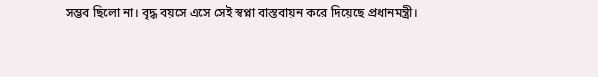সম্ভব ছিলো না। বৃদ্ধ বয়সে এসে সেই স্বপ্না বাস্তবায়ন করে দিয়েছে প্রধানমন্ত্রী।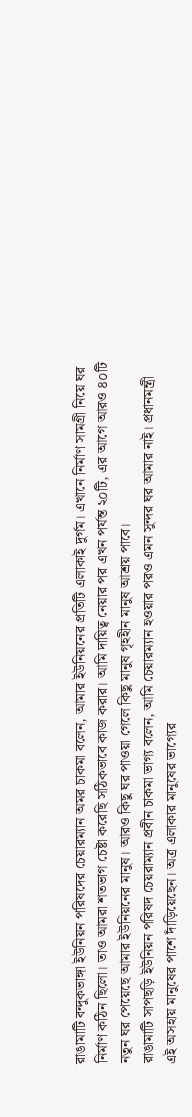রাঙামাটি বন্দুকভাঙ্গা ইউনিয়ন পরিষদের চেয়ারম্যান অমর চাকমা বলেন, আমার ইউনিয়নের প্রতিটি এলাকাই দুর্গম। এখানে নির্মাণ সামগ্রী নিয়ে ঘর নির্মাণ কঠিন ছিলো। তাও আমরা শতভাগ চেষ্টা করেছি সঠিকভাবে কাজ করার। আমি দায়িত্ব নেয়ার পর এখন পর্যন্ত ২০টি, এর আগে আরও ৪০টি নতুন ঘর পেয়েছে আমার ইউনিয়নের মানুষ। আরও কিছু ঘর পাওয়া গেলে কিছু মানুষ গৃহহীন মানুষ আশ্রয় পাবে।
রাঙামাটি সাপছড়ি ইউনিয়ন পরিষদ চেয়রাম্যান প্রবীন চাকমা ভাগ্য বলেন, আমি চেয়ারম্যান হওয়ার পরও এমন সুন্দর ঘর আমার নাই। প্রধানমন্ত্রী এই অসহায় মানুষের পাশে দাঁড়িয়েছেন। অত্র এলাকার মানুষের ভাগ্যের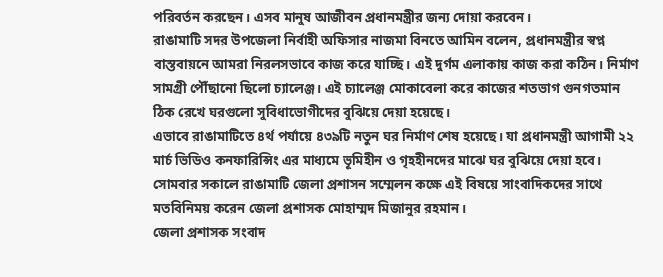পরিবর্তন করছেন। এসব মানুষ আজীবন প্রধানমন্ত্রীর জন্য দোয়া করবেন।
রাঙামাটি সদর উপজেলা নির্বাহী অফিসার নাজমা বিনতে আমিন বলেন, প্রধানমন্ত্রীর স্বপ্ন বাস্তবায়নে আমরা নিরলসভাবে কাজ করে যাচ্ছি। এই দুর্গম এলাকায় কাজ করা কঠিন। নির্মাণ সামগ্রী পৌঁছানো ছিলো চ্যালেঞ্জ। এই চ্যালেঞ্জ মোকাবেলা করে কাজের শতভাগ গুনগতমান ঠিক রেখে ঘরগুলো সুবিধাভোগীদের বুঝিয়ে দেয়া হয়েছে।
এভাবে রাঙামাটিতে ৪র্থ পর্যায়ে ৪৩৯টি নতুন ঘর নির্মাণ শেষ হয়েছে। যা প্রধানমন্ত্রী আগামী ২২ মার্চ ভিডিও কনফারিন্সিং এর মাধ্যমে ভূমিহীন ও গৃহহীনদের মাঝে ঘর বুঝিয়ে দেয়া হবে। সোমবার সকালে রাঙামাটি জেলা প্রশাসন সম্মেলন কক্ষে এই বিষয়ে সাংবাদিকদের সাথে মতবিনিময় করেন জেলা প্রশাসক মোহাম্মদ মিজানুর রহমান।
জেলা প্রশাসক সংবাদ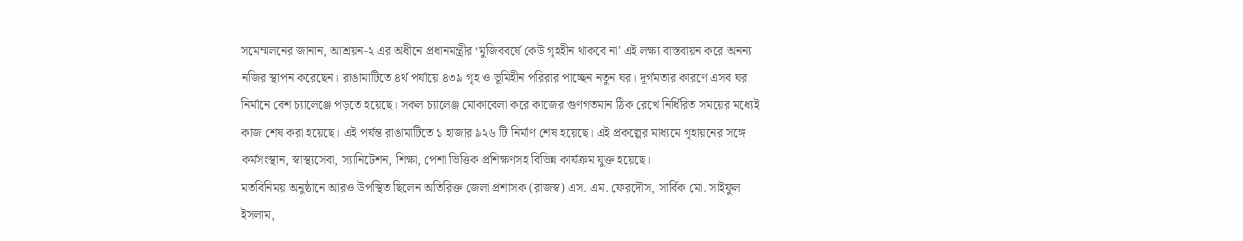সমেম্মলনের জানান, আশ্রয়ন-২ এর অধীনে প্রধানমন্ত্রীর ‘মুজিববর্ষে কেউ গৃহহীন থাকবে না’ এই লক্ষ্য বাস্তবায়ন করে অনন্য নজির স্থাপন করেছেন। রাঙামাটিতে ৪র্থ পর্যায়ে ৪৩৯ গৃহ ও ভূমিহীন পরিরার পাচ্ছেন নতুন ঘর। দূর্গমতার কারণে এসব ঘর নির্মানে বেশ চ্যালেঞ্জে পড়তে হয়েছে। সকল চ্যালেঞ্জ মোকাবেলা করে কাজের গুণগতমান ঠিক রেখে নির্ধিরিত সময়ের মধ্যেই কাজ শেষ করা হয়েছে। এই পর্যন্ত রাঙামাটিতে ১ হাজার ৯২৬ টি নির্মাণ শেষ হয়েছে। এই প্রকল্পের মাধ্যমে গৃহায়নের সঙ্গে কর্মসংস্থান, স্বাস্থ্যসেবা, স্যানিটেশন, শিক্ষা, পেশা ভিত্তিক প্রশিক্ষণসহ বিভিন্ন কার্যক্রম যুক্ত হয়েছে।
মতবিনিময় অনুষ্ঠানে আরও উপস্থিত ছিলেন অতিরিক্ত জেলা প্রশাসক (রাজস্ব) এস. এম. ফেরদৌস, সার্বিক মো. সাইফুল ইসলাম,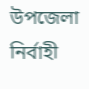উপজেলা নির্বাহী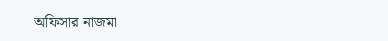অফিসার নাজমা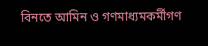বিনতে আমিন ও গণমাধ্যমকর্মীগণ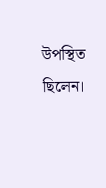উপস্থিত ছিলেন।